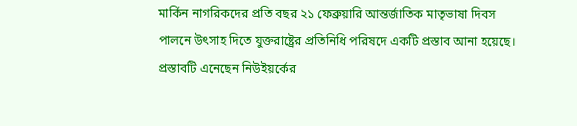মার্কিন নাগরিকদের প্রতি বছর ২১ ফেব্রুয়ারি আন্তর্জাতিক মাতৃভাষা দিবস পালনে উৎসাহ দিতে যুক্তরাষ্ট্রের প্রতিনিধি পরিষদে একটি প্রস্তাব আনা হয়েছে। প্রস্তাবটি এনেছেন নিউইয়র্কের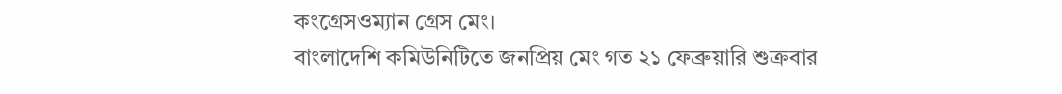কংগ্রেসওম্যান গ্রেস মেং।
বাংলাদেশি কমিউনিটিতে জনপ্রিয় মেং গত ২১ ফেব্রুয়ারি শুক্রবার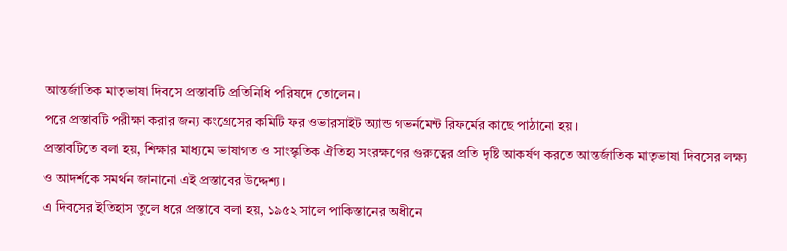আন্তর্জাতিক মাতৃভাষা দিবসে প্রস্তাবটি প্রতিনিধি পরিষদে তোলেন।
পরে প্রস্তাবটি পরীক্ষা করার জন্য কংগ্রেসের কমিটি ফর ওভারসাইট অ্যান্ড গভর্নমেন্ট রিফর্মের কাছে পাঠানো হয়।
প্রস্তাবটিতে বলা হয়, শিক্ষার মাধ্যমে ভাষাগত ও সাংস্কৃতিক ঐতিহ্য সংরক্ষণের গুরুত্বের প্রতি দৃষ্টি আকর্ষণ করতে আন্তর্জাতিক মাতৃভাষা দিবসের লক্ষ্য ও আদর্শকে সমর্থন জানানো এই প্রস্তাবের উদ্দেশ্য।
এ দিবসের ইতিহাস তুলে ধরে প্রস্তাবে বলা হয়, ১৯৫২ সালে পাকিস্তানের অধীনে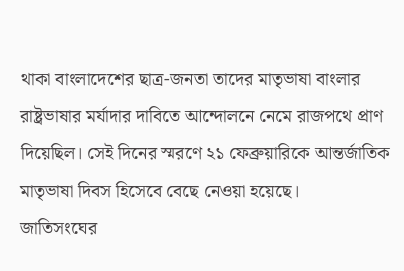থাকা বাংলাদেশের ছাত্র-জনতা তাদের মাতৃভাষা বাংলার রাষ্ট্রভাষার মর্যাদার দাবিতে আন্দোলনে নেমে রাজপথে প্রাণ দিয়েছিল। সেই দিনের স্মরণে ২১ ফেব্রুয়ারিকে আন্তর্জাতিক মাতৃভাষা দিবস হিসেবে বেছে নেওয়া হয়েছে।
জাতিসংঘের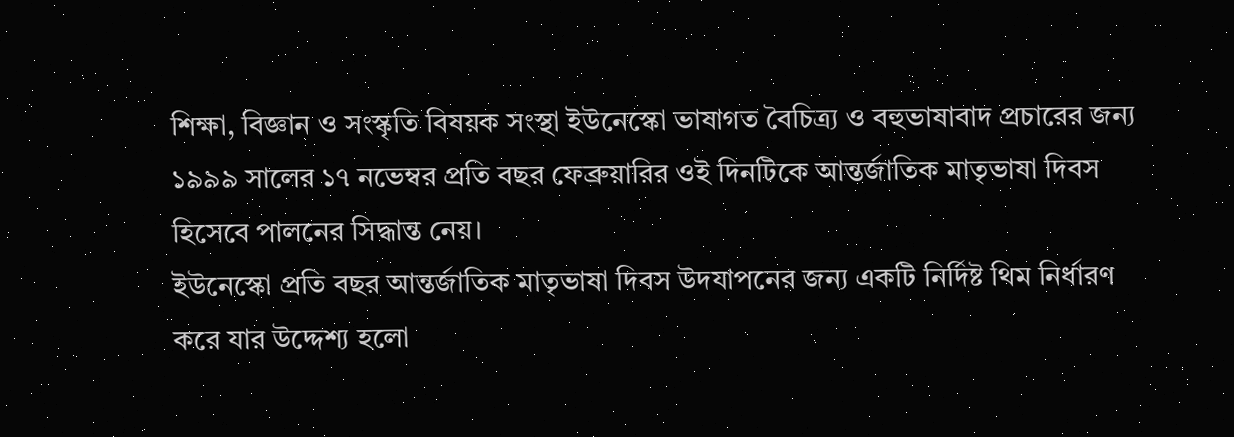শিক্ষা, বিজ্ঞান ও সংস্কৃতি বিষয়ক সংস্থা ইউনেস্কো ভাষাগত বৈচিত্র্য ও বহুভাষাবাদ প্রচারের জন্য ১৯৯৯ সালের ১৭ নভেম্বর প্রতি বছর ফেব্রুয়ারির ওই দিনটিকে আন্তর্জাতিক মাতৃভাষা দিবস হিসেবে পালনের সিদ্ধান্ত নেয়।
ইউনেস্কো প্রতি বছর আন্তর্জাতিক মাতৃভাষা দিবস উদযাপনের জন্য একটি নির্দিষ্ট থিম নির্ধারণ করে যার উদ্দেশ্য হলো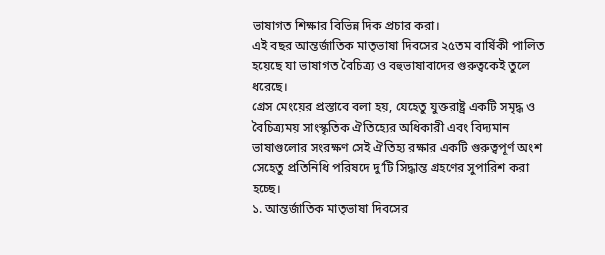ভাষাগত শিক্ষার বিভিন্ন দিক প্রচার করা।
এই বছর আন্তর্জাতিক মাতৃভাষা দিবসের ২৫তম বার্ষিকী পালিত হয়েছে যা ভাষাগত বৈচিত্র্য ও বহুভাষাবাদের গুরুত্বকেই তুলে ধরেছে।
গ্রেস মেংয়ের প্রস্তাবে বলা হয়, যেহেতু যুক্তরাষ্ট্র একটি সমৃদ্ধ ও বৈচিত্র্যময় সাংস্কৃতিক ঐতিহ্যের অধিকারী এবং বিদ্যমান ভাষাগুলোর সংরক্ষণ সেই ঐতিহ্য রক্ষার একটি গুরুত্বপূর্ণ অংশ সেহেতু প্রতিনিধি পরিষদে দু’টি সিদ্ধান্ত গ্রহণের সুপারিশ করা হচ্ছে।
১. আন্তর্জাতিক মাতৃভাষা দিবসের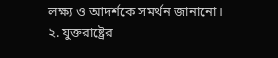লক্ষ্য ও আদর্শকে সমর্থন জানানো।
২. যুক্তরাষ্ট্রের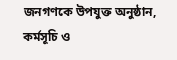জনগণকে উপযুক্ত অনুষ্ঠান, কর্মসূচি ও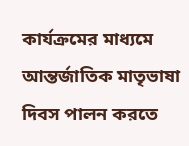কার্যক্রমের মাধ্যমে আন্তর্জাতিক মাতৃভাষা দিবস পালন করতে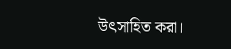উৎসাহিত করা।